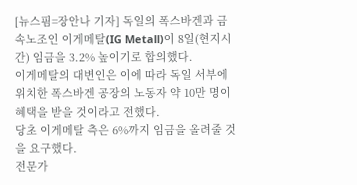[뉴스핌=장안나 기자] 독일의 폭스바겐과 금속노조인 이게메탈(IG Metall)이 8일(현지시간) 임금을 3.2% 높이기로 합의했다.
이게메탈의 대변인은 이에 따라 독일 서부에 위치한 폭스바겐 공장의 노동자 약 10만 명이 혜택을 받을 것이라고 전했다.
당초 이게메탈 측은 6%까지 임금을 올려줄 것을 요구했다.
전문가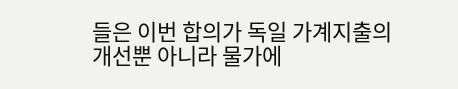들은 이번 합의가 독일 가계지출의 개선뿐 아니라 물가에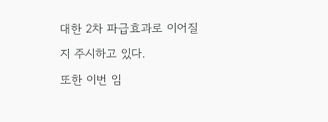대한 2차 파급효과로 이어질지 주시하고 있다.
또한 이번 임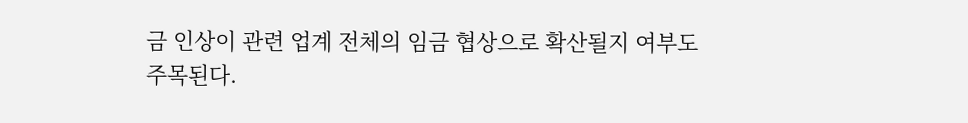금 인상이 관련 업계 전체의 임금 협상으로 확산될지 여부도 주목된다.